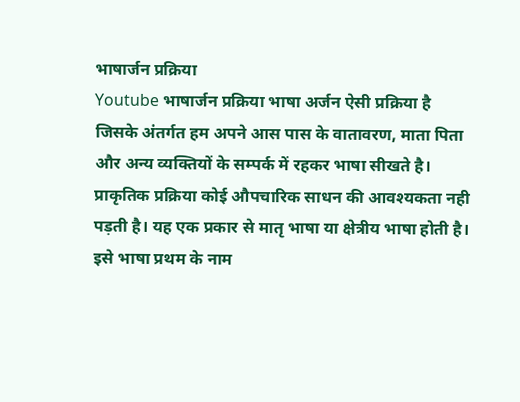भाषार्जन प्रक्रिया
Youtube भाषार्जन प्रक्रिया भाषा अर्जन ऐसी प्रक्रिया है जिसके अंतर्गत हम अपने आस पास के वातावरण, माता पिता और अन्य व्यक्तियों के सम्पर्क में रहकर भाषा सीखते है। प्राकृतिक प्रक्रिया कोई औपचारिक साधन की आवश्यकता नही पड़ती है। यह एक प्रकार से मातृ भाषा या क्षेत्रीय भाषा होती है। इसे भाषा प्रथम के नाम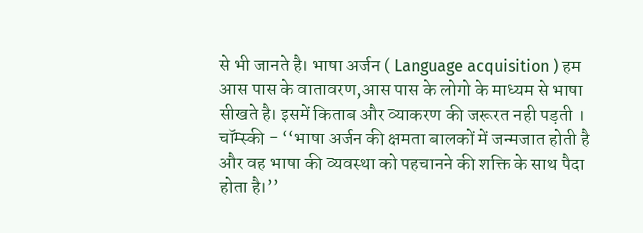से भी जानते है। भाषा अर्जन ( Language acquisition ) हम आस पास के वातावरण,आस पास के लोगो के माध्यम से भाषा सीखते है। इसमें किताब और व्याकरण की जरूरत नही पड़ती । चॉम्स्की - ‘‘भाषा अर्जन की क्षमता बालकों में जन्मजात होती है और वह भाषा की व्यवस्था को पहचानने की शक्ति के साथ पैदा होता है।’’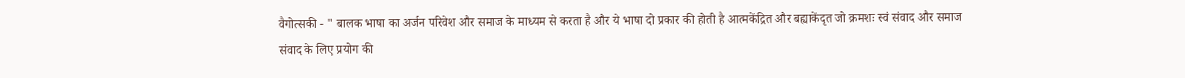वैगोत्सकी - " बालक भाषा का अर्जन परिवेश और समाज के माध्यम से करता है और ये भाषा दो प्रकार की होती है आत्मकेंद्रित और बह्याकेंदृत जो क्रमशः स्वं संवाद और समाज संवाद के लिए प्रयोग की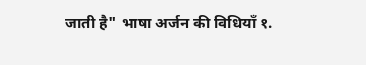जाती है" भाषा अर्जन की विधियाँ १.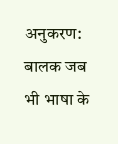अनुकरण: बालक जब भी भाषा के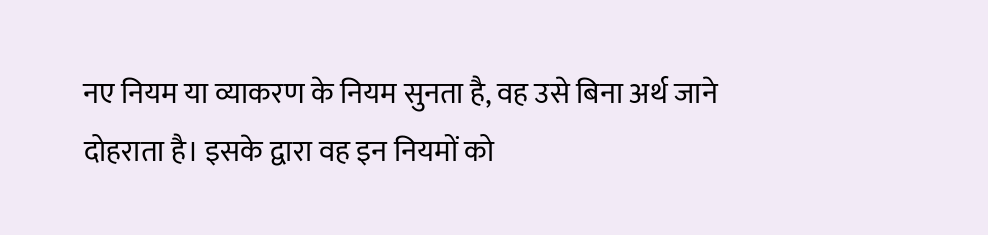नए नियम या व्याकरण के नियम सुनता है, वह उसे बिना अर्थ जाने दोहराता है। इसके द्वारा वह इन नियमों को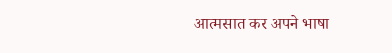आत्मसात कर अपने भाषा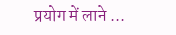प्रयोग में लाने ...